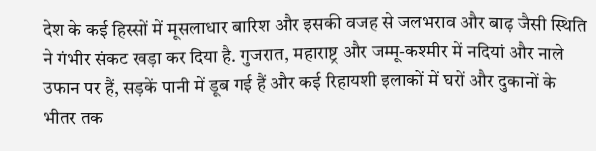देश के कई हिस्सों में मूसलाधार बारिश और इसकी वजह से जलभराव और बाढ़ जैसी स्थिति ने गंभीर संकट खड़ा कर दिया है. गुजरात, महाराष्ट्र और जम्मू-कश्मीर में नदियां और नाले उफान पर हैं, सड़कें पानी में डूब गई हैं और कई रिहायशी इलाकों में घरों और दुकानों के भीतर तक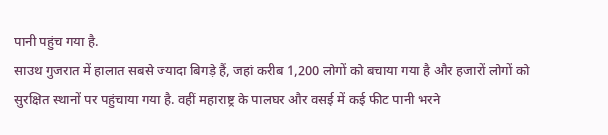पानी पहुंच गया है.
साउथ गुजरात में हालात सबसे ज्यादा बिगड़े हैं, जहां करीब 1,200 लोगों को बचाया गया है और हजारों लोगों को सुरक्षित स्थानों पर पहुंचाया गया है. वहीं महाराष्ट्र के पालघर और वसई में कई फीट पानी भरने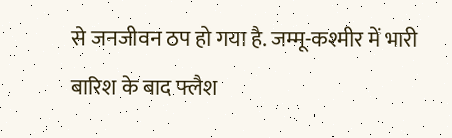से जनजीवन ठप हो गया है. जम्मू-कश्मीर में भारी बारिश के बाद फ्लैश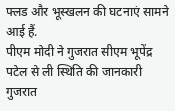फ्लड और भूस्खलन की घटनाएं सामने आई हैं.
पीएम मोदी ने गुजरात सीएम भूपेंद्र पटेल से ली स्थिति की जानकारी
गुजरात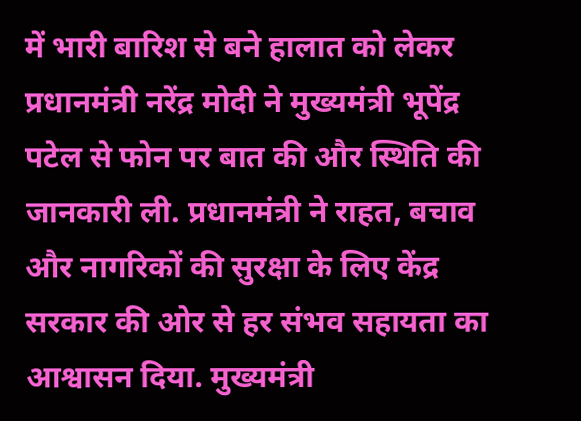में भारी बारिश से बने हालात को लेकर प्रधानमंत्री नरेंद्र मोदी ने मुख्यमंत्री भूपेंद्र पटेल से फोन पर बात की और स्थिति की जानकारी ली. प्रधानमंत्री ने राहत, बचाव और नागरिकों की सुरक्षा के लिए केंद्र सरकार की ओर से हर संभव सहायता का आश्वासन दिया. मुख्यमंत्री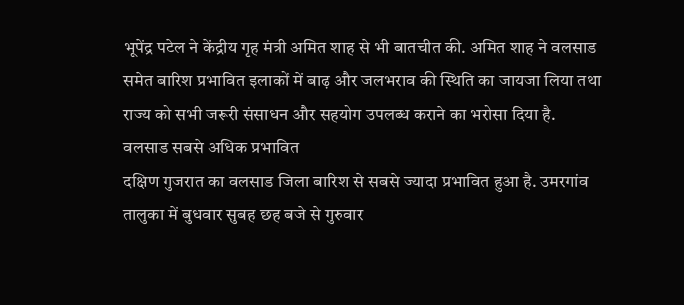भूपेंद्र पटेल ने केंद्रीय गृह मंत्री अमित शाह से भी बातचीत की. अमित शाह ने वलसाड समेत बारिश प्रभावित इलाकों में बाढ़ और जलभराव की स्थिति का जायजा लिया तथा राज्य को सभी जरूरी संसाधन और सहयोग उपलब्ध कराने का भरोसा दिया है.
वलसाड सबसे अधिक प्रभावित
दक्षिण गुजरात का वलसाड जिला बारिश से सबसे ज्यादा प्रभावित हुआ है. उमरगांव तालुका में बुधवार सुबह छह बजे से गुरुवार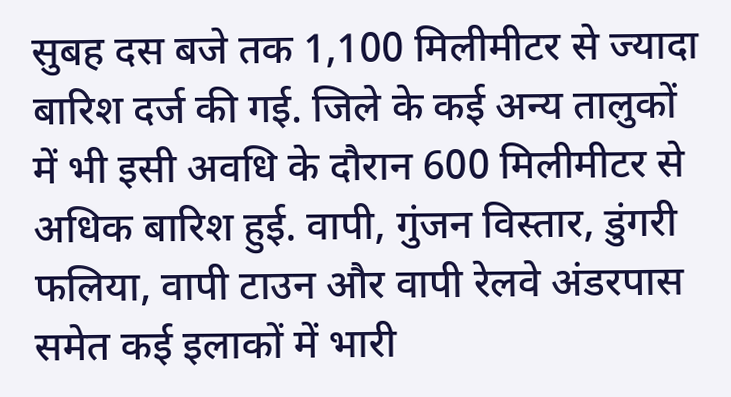सुबह दस बजे तक 1,100 मिलीमीटर से ज्यादा बारिश दर्ज की गई. जिले के कई अन्य तालुकों में भी इसी अवधि के दौरान 600 मिलीमीटर से अधिक बारिश हुई. वापी, गुंजन विस्तार, डुंगरी फलिया, वापी टाउन और वापी रेलवे अंडरपास समेत कई इलाकों में भारी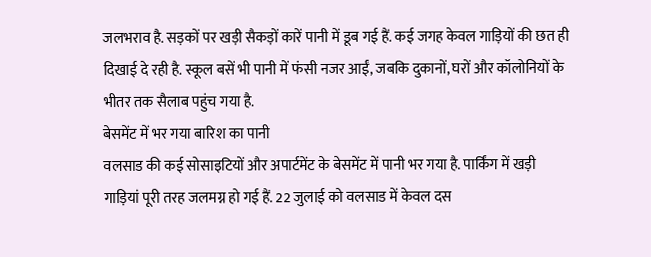जलभराव है. सड़कों पर खड़ी सैकड़ों कारें पानी में डूब गई हैं. कई जगह केवल गाड़ियों की छत ही दिखाई दे रही है. स्कूल बसें भी पानी में फंसी नजर आईं, जबकि दुकानों, घरों और कॉलोनियों के भीतर तक सैलाब पहुंच गया है.
बेसमेंट में भर गया बारिश का पानी
वलसाड की कई सोसाइटियों और अपार्टमेंट के बेसमेंट में पानी भर गया है. पार्किंग में खड़ी गाड़ियां पूरी तरह जलमग्न हो गई हैं. 22 जुलाई को वलसाड में केवल दस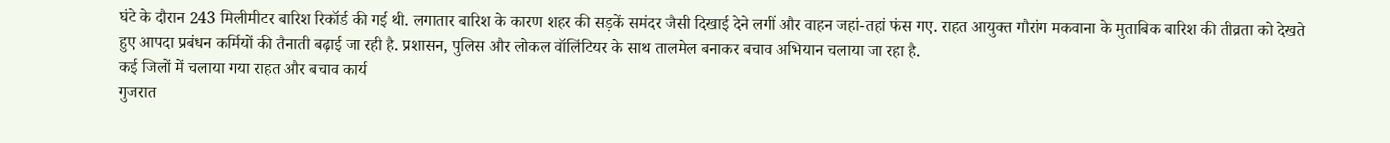घंटे के दौरान 243 मिलीमीटर बारिश रिकॉर्ड की गई थी. लगातार बारिश के कारण शहर की सड़कें समंदर जैसी दिखाई देने लगीं और वाहन जहां-तहां फंस गए. राहत आयुक्त गौरांग मकवाना के मुताबिक बारिश की तीव्रता को देखते हुए आपदा प्रबंधन कर्मियों की तैनाती बढ़ाई जा रही है. प्रशासन, पुलिस और लोकल वॉलिंटियर के साथ तालमेल बनाकर बचाव अभियान चलाया जा रहा है.
कई जिलों में चलाया गया राहत और बचाव कार्य
गुजरात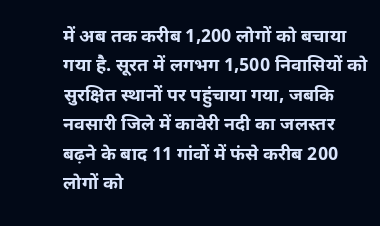में अब तक करीब 1,200 लोगों को बचाया गया है. सूरत में लगभग 1,500 निवासियों को सुरक्षित स्थानों पर पहुंचाया गया, जबकि नवसारी जिले में कावेरी नदी का जलस्तर बढ़ने के बाद 11 गांवों में फंसे करीब 200 लोगों को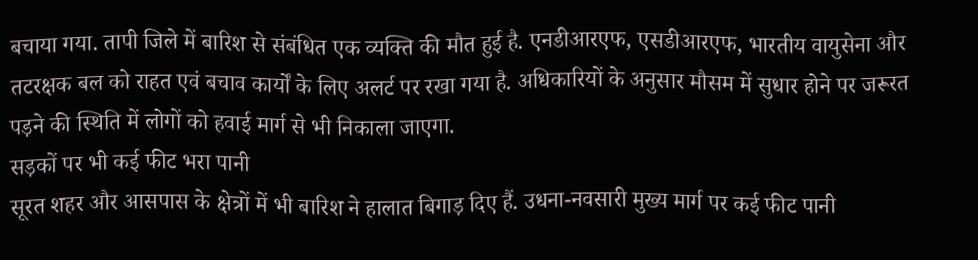बचाया गया. तापी जिले में बारिश से संबंधित एक व्यक्ति की मौत हुई है. एनडीआरएफ, एसडीआरएफ, भारतीय वायुसेना और तटरक्षक बल को राहत एवं बचाव कार्यों के लिए अलर्ट पर रखा गया है. अधिकारियों के अनुसार मौसम में सुधार होने पर जरूरत पड़ने की स्थिति में लोगों को हवाई मार्ग से भी निकाला जाएगा.
सड़कों पर भी कई फीट भरा पानी
सूरत शहर और आसपास के क्षेत्रों में भी बारिश ने हालात बिगाड़ दिए हैं. उधना-नवसारी मुख्य मार्ग पर कई फीट पानी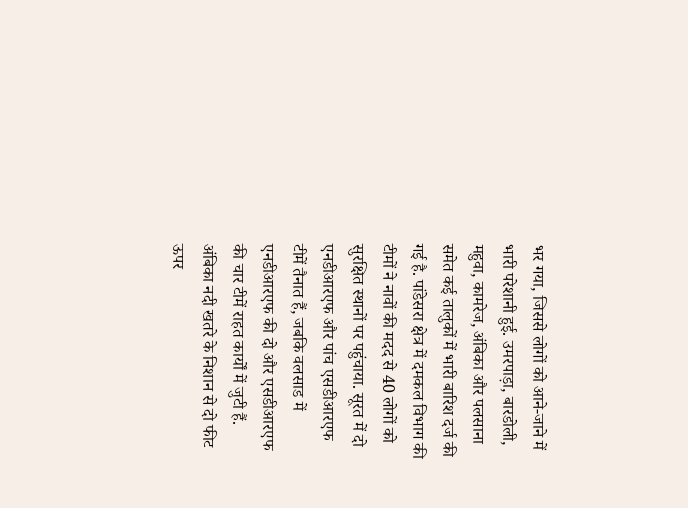भर गया, जिससे लोगों को आने-जाने में भारी परेशानी हुई. उमरपाड़ा, बारडोली, महुवा, कामरेज, अंबिका और पलसाना समेत कई तालुकों में भारी बारिश दर्ज की गई है. पांडेसरा क्षेत्र में दमकल विभाग की टीमों ने नावों की मदद से 40 लोगों को सुरक्षित स्थानों पर पहुंचाया. सूरत में दो एनडीआरएफ और पांच एसडीआरएफ टीमें तैनात हैं, जबकि वलसाड में एनडीआरएफ की दो और एसडीआरएफ की चार टीमें राहत कार्यों में जुटी हैं.
अंबिका नदी खतरे के निशान से दो फीट ऊपर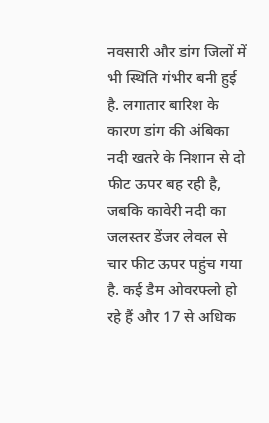नवसारी और डांग जिलों में भी स्थिति गंभीर बनी हुई है. लगातार बारिश के कारण डांग की अंबिका नदी खतरे के निशान से दो फीट ऊपर बह रही है, जबकि कावेरी नदी का जलस्तर डेंजर लेवल से चार फीट ऊपर पहुंच गया है. कई डैम ओवरफ्लो हो रहे हैं और 17 से अधिक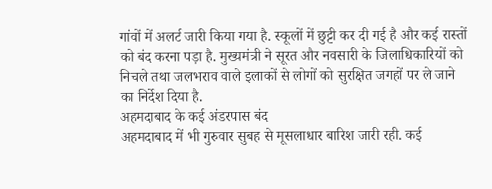गांवों में अलर्ट जारी किया गया है. स्कूलों में छुट्टी कर दी गई है और कई रास्तों को बंद करना पड़ा है. मुख्यमंत्री ने सूरत और नवसारी के जिलाधिकारियों को निचले तथा जलभराव वाले इलाकों से लोगों को सुरक्षित जगहों पर ले जाने का निर्देश दिया है.
अहमदाबाद के कई अंडरपास बंद
अहमदाबाद में भी गुरुवार सुबह से मूसलाधार बारिश जारी रही. कई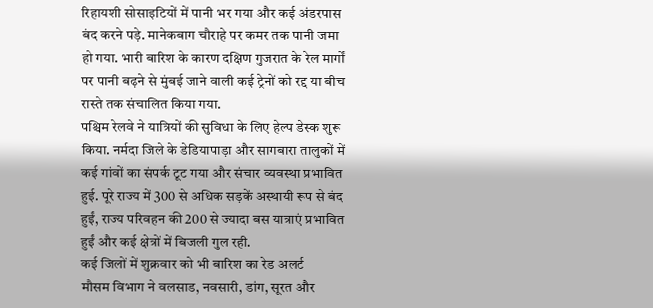रिहायशी सोसाइटियों में पानी भर गया और कई अंडरपास बंद करने पड़े. मानेकबाग चौराहे पर कमर तक पानी जमा हो गया. भारी बारिश के कारण दक्षिण गुजरात के रेल मार्गों पर पानी बढ़ने से मुंबई जाने वाली कई ट्रेनों को रद्द या बीच रास्ते तक संचालित किया गया.
पश्चिम रेलवे ने यात्रियों की सुविधा के लिए हेल्प डेस्क शुरू किया. नर्मदा जिले के डेडियापाड़ा और सागबारा तालुकों में कई गांवों का संपर्क टूट गया और संचार व्यवस्था प्रभावित हुई. पूरे राज्य में 300 से अधिक सड़कें अस्थायी रूप से बंद हुईं, राज्य परिवहन की 200 से ज्यादा बस यात्राएं प्रभावित हुईं और कई क्षेत्रों में बिजली गुल रही.
कई जिलों में शुक्रवार को भी बारिश का रेड अलर्ट
मौसम विभाग ने वलसाड, नवसारी, डांग, सूरत और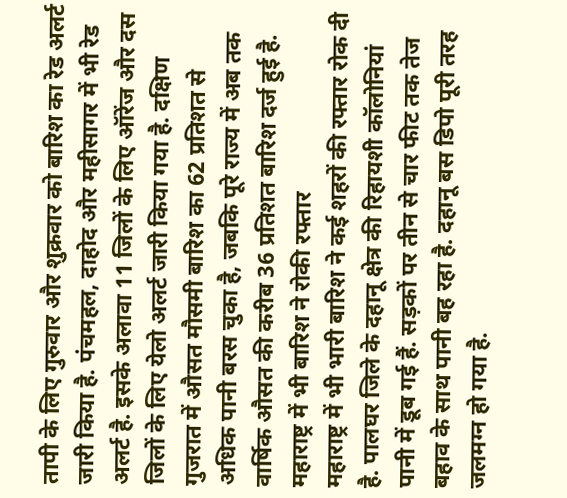तापी के लिए गुरुवार और शुक्रवार को बारिश का रेड अलर्ट जारी किया है. पंचमहल, दाहोद और महीसागर में भी रेड अलर्ट है. इसके अलावा 11 जिलों के लिए ऑरेंज और दस जिलों के लिए येलो अलर्ट जारी किया गया है. दक्षिण गुजरात में औसत मौसमी बारिश का 62 प्रतिशत से अधिक पानी बरस चुका है, जबकि पूरे राज्य में अब तक वार्षिक औसत की करीब 36 प्रतिशत बारिश दर्ज हुई है.
महाराष्ट्र में भी बारिश ने रोकी रफ्तार
महाराष्ट्र में भी भारी बारिश ने कई शहरों की रफ्तार रोक दी है. पालघर जिले के दहानू क्षेत्र की रिहायशी कॉलोनियां पानी में डूब गई हैं. सड़कों पर तीन से चार फीट तक तेज बहाव के साथ पानी बह रहा है. दहानू बस डिपो पूरी तरह जलमग्न हो गया है.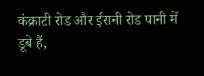कंक्राटी रोड और ईरानी रोड पानी में डूबे हैं,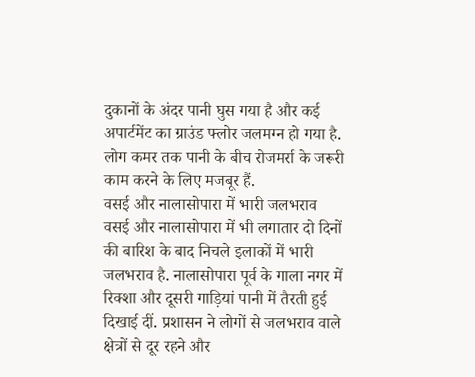दुकानों के अंदर पानी घुस गया है और कई अपार्टमेंट का ग्राउंड फ्लोर जलमग्न हो गया है. लोग कमर तक पानी के बीच रोजमर्रा के जरूरी काम करने के लिए मजबूर हैं.
वसई और नालासोपारा में भारी जलभराव
वसई और नालासोपारा में भी लगातार दो दिनों की बारिश के बाद निचले इलाकों में भारी जलभराव है. नालासोपारा पूर्व के गाला नगर में रिक्शा और दूसरी गाड़ियां पानी में तैरती हुई दिखाई दीं. प्रशासन ने लोगों से जलभराव वाले क्षेत्रों से दूर रहने और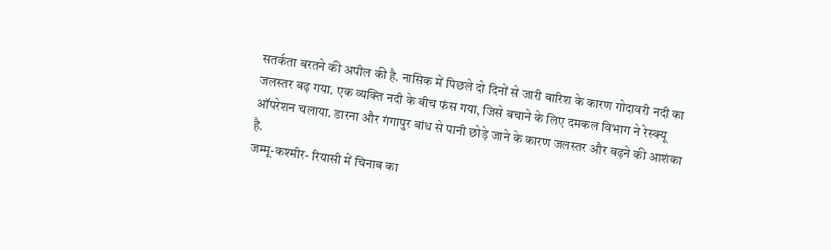सतर्कता बरतने की अपील की है. नासिक में पिछले दो दिनों से जारी बारिश के कारण गोदावरी नदी का जलस्तर बढ़ गया. एक व्यक्ति नदी के बीच फंस गया, जिसे बचाने के लिए दमकल विभाग ने रेस्क्यू ऑपरेशन चलाया. डारना और गंगापुर बांध से पानी छोड़े जाने के कारण जलस्तर और बढ़ने की आशंका है.
जम्मू-कश्मीर- रियासी में चिनाब का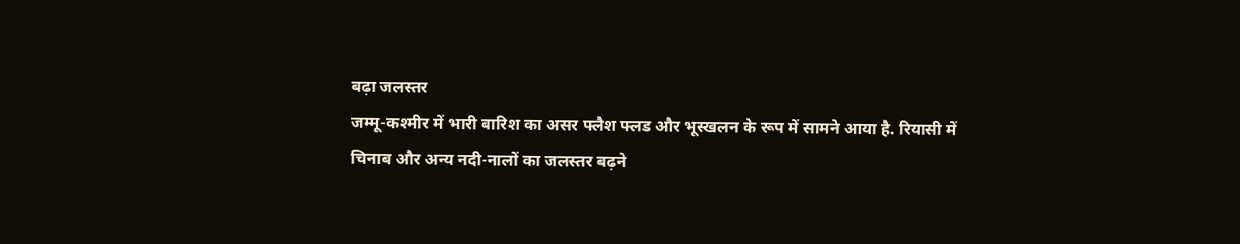बढ़ा जलस्तर
जम्मू-कश्मीर में भारी बारिश का असर फ्लैश फ्लड और भूस्खलन के रूप में सामने आया है. रियासी में चिनाब और अन्य नदी-नालों का जलस्तर बढ़ने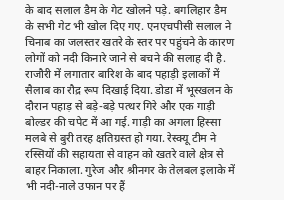के बाद सलाल डैम के गेट खोलने पड़े. बगलिहार डैम के सभी गेट भी खोल दिए गए. एनएचपीसी सलाल ने चिनाब का जलस्तर खतरे के स्तर पर पहुंचने के कारण लोगों को नदी किनारे जाने से बचने की सलाह दी है.
राजौरी में लगातार बारिश के बाद पहाड़ी इलाकों में सैलाब का रौद्र रूप दिखाई दिया. डोडा में भूस्खलन के दौरान पहाड़ से बड़े-बड़े पत्थर गिरे और एक गाड़ी बोल्डर की चपेट में आ गई. गाड़ी का अगला हिस्सा मलबे से बुरी तरह क्षतिग्रस्त हो गया. रेस्क्यू टीम ने रस्सियों की सहायता से वाहन को खतरे वाले क्षेत्र से बाहर निकाला. गुरेज और श्रीनगर के तेलबल इलाके में भी नदी-नाले उफान पर हैं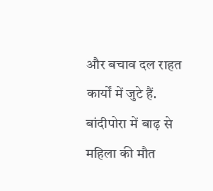और बचाव दल राहत कार्यों में जुटे हैं.
बांदीपोरा में बाढ़ से महिला की मौत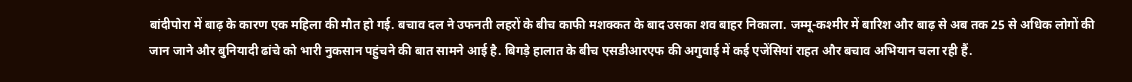बांदीपोरा में बाढ़ के कारण एक महिला की मौत हो गई. बचाव दल ने उफनती लहरों के बीच काफी मशक्कत के बाद उसका शव बाहर निकाला. जम्मू-कश्मीर में बारिश और बाढ़ से अब तक 25 से अधिक लोगों की जान जाने और बुनियादी ढांचे को भारी नुकसान पहुंचने की बात सामने आई है. बिगड़े हालात के बीच एसडीआरएफ की अगुवाई में कई एजेंसियां राहत और बचाव अभियान चला रही हैं.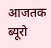आजतक ब्यूरो